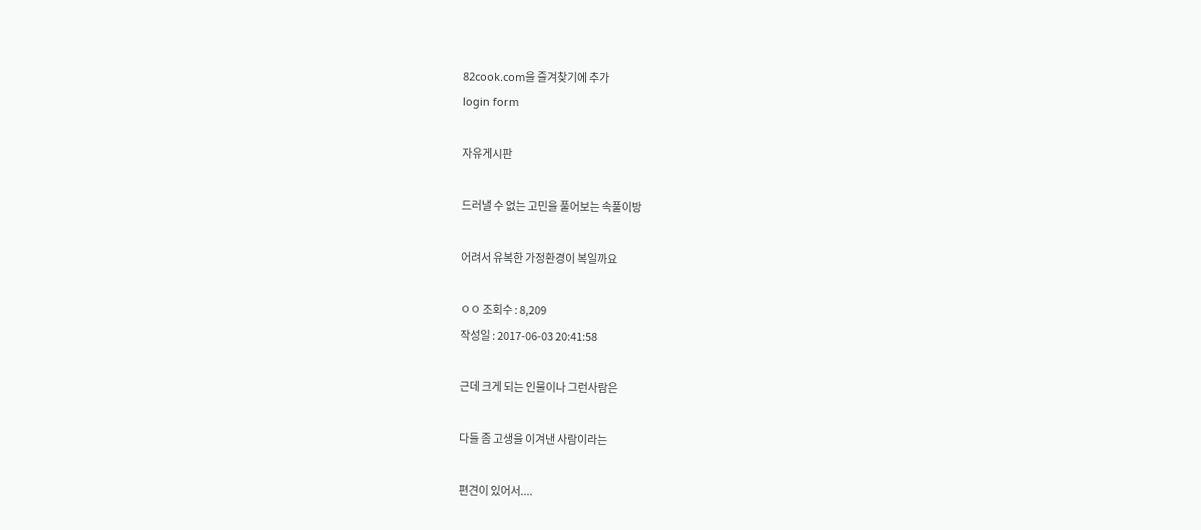82cook.com을 즐겨찾기에 추가
login form

자유게시판

드러낼 수 없는 고민을 풀어보는 속풀이방

어려서 유복한 가정환경이 복일까요

ㅇㅇ 조회수 : 8,209
작성일 : 2017-06-03 20:41:58

근데 크게 되는 인물이나 그런사람은

다들 좀 고생을 이겨낸 사람이라는

편견이 있어서....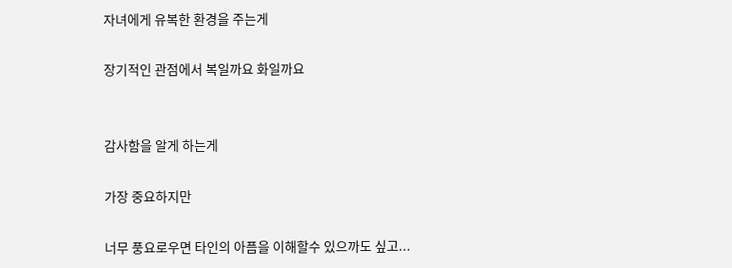자녀에게 유복한 환경을 주는게

장기적인 관점에서 복일까요 화일까요


감사함을 알게 하는게

가장 중요하지만

너무 풍요로우면 타인의 아픔을 이해할수 있으까도 싶고...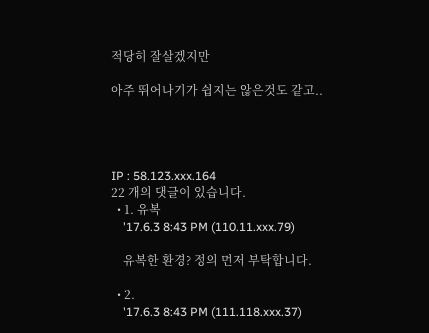적당히 잘살겠지만

아주 뛰어나기가 쉽지는 않은것도 같고..




IP : 58.123.xxx.164
22 개의 댓글이 있습니다.
  • 1. 유복
    '17.6.3 8:43 PM (110.11.xxx.79)

    유복한 환경? 정의 먼저 부탁합니다.

  • 2.
    '17.6.3 8:43 PM (111.118.xxx.37)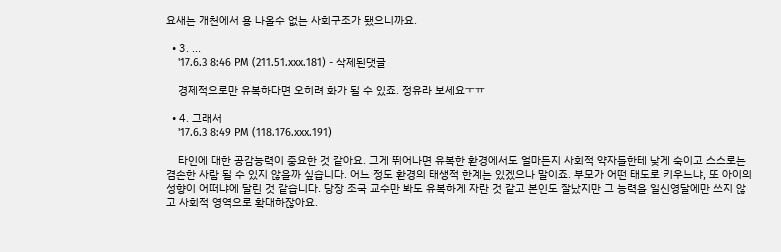요새는 개천에서 용 나올수 없는 사회구조가 됐으니까요.

  • 3. ...
    '17.6.3 8:46 PM (211.51.xxx.181) - 삭제된댓글

    경제적으로만 유복하다면 오히려 화가 될 수 있죠. 정유라 보세요ㅜㅠ

  • 4. 그래서
    '17.6.3 8:49 PM (118.176.xxx.191)

    타인에 대한 공감능력이 중요한 것 같아요. 그게 뛰어나면 유복한 환경에서도 얼마든지 사회적 약자들한테 낮게 숙이고 스스로는 겸손한 사람 될 수 있지 않을까 싶습니다. 어느 정도 환경의 태생적 한계는 있겠으나 말이죠. 부모가 어떤 태도로 키우느냐, 또 아이의 성향이 어떠냐에 달린 것 같습니다. 당장 조국 교수만 봐도 유복하게 자란 것 같고 본인도 잘났지만 그 능력을 일신영달에만 쓰지 않고 사회적 영역으로 확대하잖아요.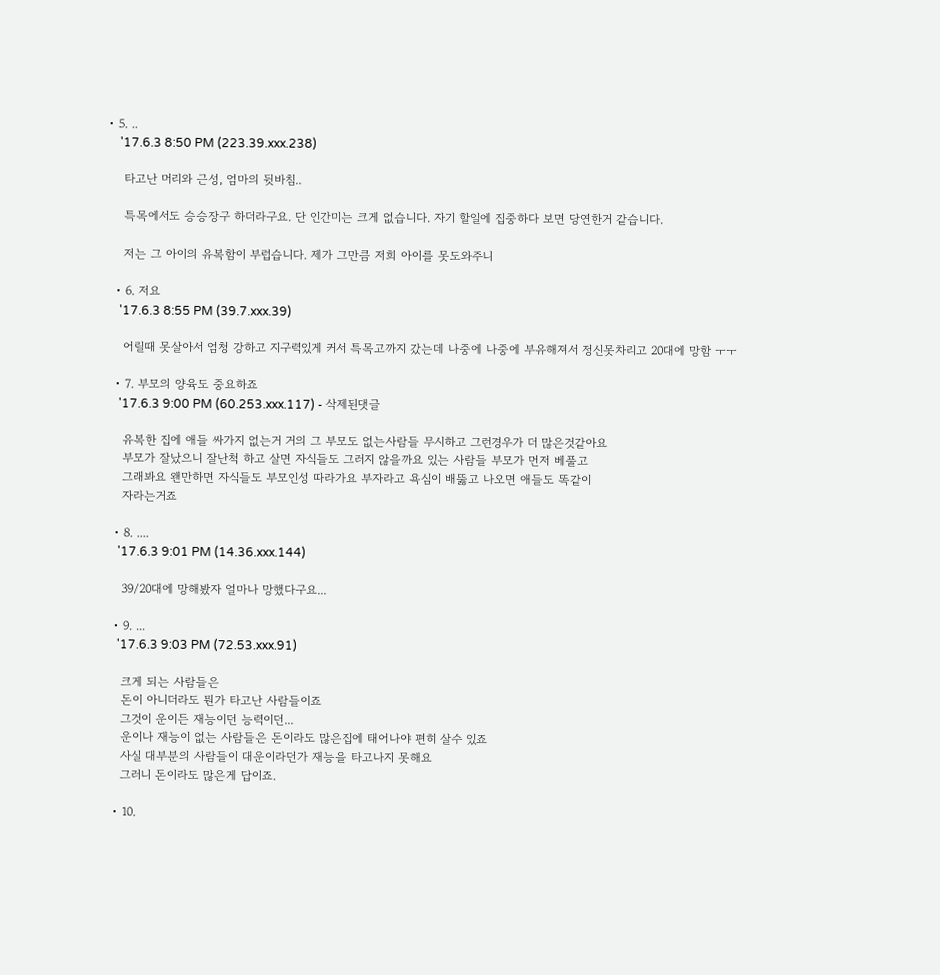• 5. ..
    '17.6.3 8:50 PM (223.39.xxx.238)

    타고난 머리와 근성, 엄마의 뒷바침..

    특목에서도 승승장구 하더라구요. 단 인간미는 크게 없습니다. 자기 할일에 집중하다 보면 당연한거 같습니다.

    저는 그 아이의 유복함이 부럽습니다. 제가 그만큼 저희 아이를 못도와주니

  • 6. 저요
    '17.6.3 8:55 PM (39.7.xxx.39)

    어릴때 못살아서 엄청 강하고 지구력있게 커서 특목고까지 갔는데 나중에 나중에 부유해져서 정신못차리고 20대에 망함 ㅜㅜ

  • 7. 부모의 양육도 중요하죠
    '17.6.3 9:00 PM (60.253.xxx.117) - 삭제된댓글

    유복한 집에 애들 싸가지 없는거 거의 그 부모도 없는사람들 무시하고 그런경우가 더 많은것같아요
    부모가 잘났으니 잘난척 하고 살면 자식들도 그러지 않을까요 있는 사람들 부모가 먼저 베풀고
    그래봐요 왠만하면 자식들도 부모인성 따라가요 부자라고 욕심이 배뚫고 나오면 애들도 똑같이
    자라는거죠

  • 8. ....
    '17.6.3 9:01 PM (14.36.xxx.144)

    39/20대에 망해봤자 얼마나 망했다구요...

  • 9. ...
    '17.6.3 9:03 PM (72.53.xxx.91)

    크게 되는 사람들은
    돈이 아니더라도 뭔가 타고난 사람들이죠
    그것이 운이든 재능이던 능력이던...
    운이나 재능이 없는 사람들은 돈이라도 많은집에 태어나야 편히 살수 있죠
    사실 대부분의 사람들이 대운이라던가 재능을 타고나지 못해요
    그러니 돈이라도 많은게 답이죠.

  • 10.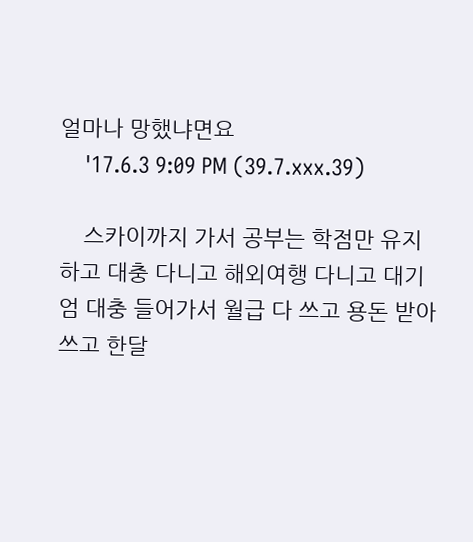얼마나 망했냐면요
    '17.6.3 9:09 PM (39.7.xxx.39)

    스카이까지 가서 공부는 학점만 유지하고 대충 다니고 해외여행 다니고 대기엄 대충 들어가서 월급 다 쓰고 용돈 받아쓰고 한달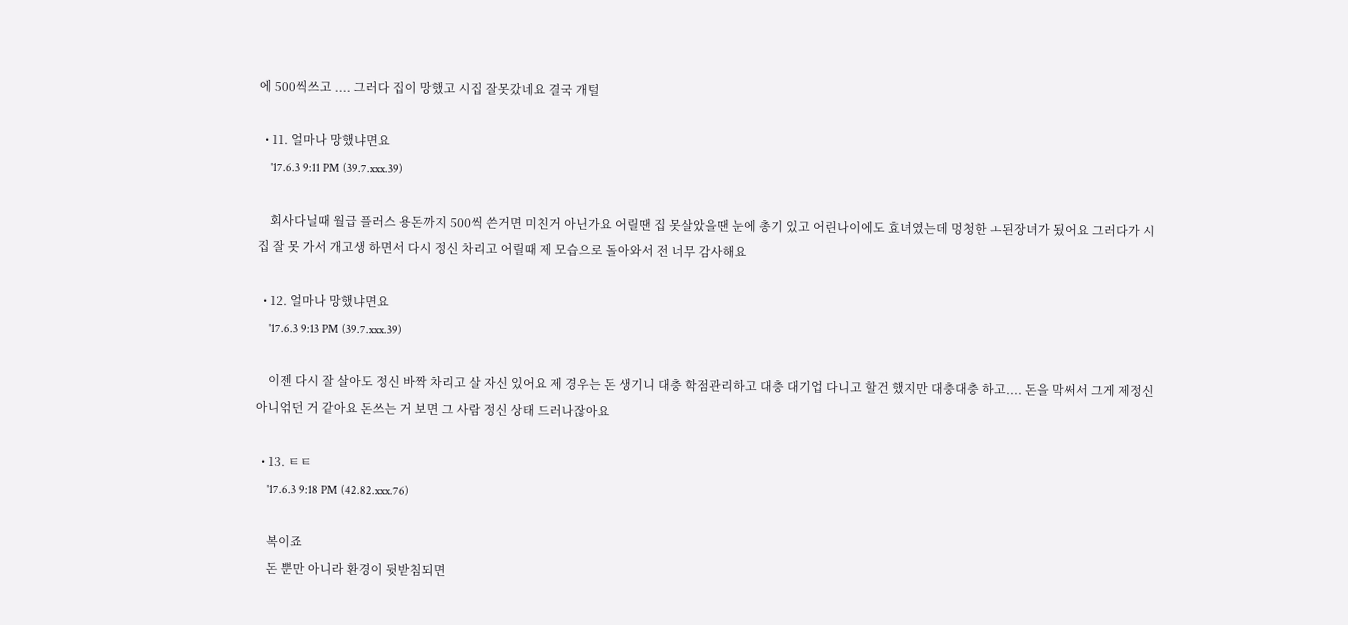에 500씩쓰고 .... 그러다 집이 망했고 시집 잘못갔네요 결국 개털

  • 11. 얼마나 망했냐면요
    '17.6.3 9:11 PM (39.7.xxx.39)

    회사다닐때 월급 플러스 용돈까지 500씩 쓴거면 미친거 아닌가요 어릴땐 집 못살았을땐 눈에 총기 있고 어린나이에도 효녀였는데 멍청한 ㅗ된장녀가 됬어요 그러다가 시집 잘 못 가서 개고생 하면서 다시 정신 차리고 어릴때 제 모습으로 돌아와서 전 너무 감사해요

  • 12. 얼마나 망했냐면요
    '17.6.3 9:13 PM (39.7.xxx.39)

    이젠 다시 잘 살아도 정신 바짝 차리고 살 자신 있어요 제 경우는 돈 생기니 대충 학점관리하고 대충 대기업 다니고 할건 했지만 대충대충 하고.... 돈을 막써서 그게 제정신아니얶던 거 같아요 돈쓰는 거 보면 그 사람 정신 상태 드러나잖아요

  • 13. ㅌㅌ
    '17.6.3 9:18 PM (42.82.xxx.76)

    복이죠
    돈 뿐만 아니라 환경이 뒷받침되면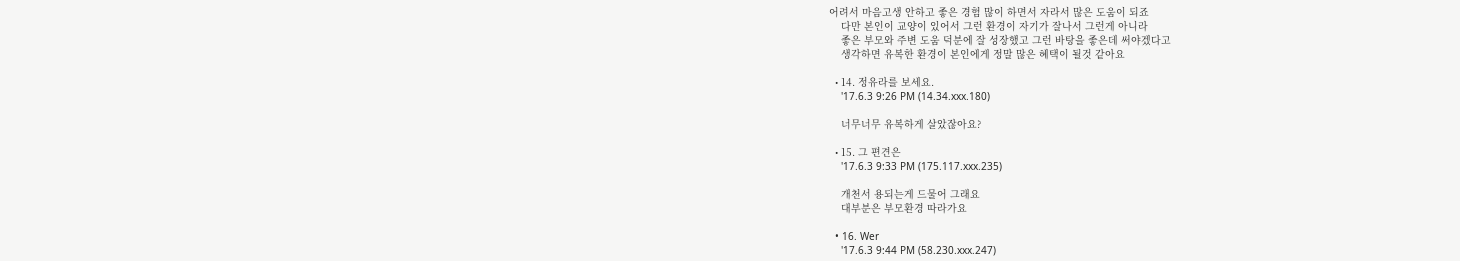어려서 마음고생 안하고 좋은 경험 많이 하면서 자라서 많은 도움이 되죠
    다만 본인이 교양이 있어서 그런 환경이 자기가 잘나서 그런게 아니라
    좋은 부모와 주변 도움 덕분에 잘 성장했고 그런 바탕을 좋은데 써야겠다고
    생각하면 유복한 환경이 본인에게 정말 많은 혜택이 될것 같아요

  • 14. 정유라를 보세요.
    '17.6.3 9:26 PM (14.34.xxx.180)

    너무너무 유복하게 살았잖아요?

  • 15. 그 편견은
    '17.6.3 9:33 PM (175.117.xxx.235)

    개천서 용되는게 드물어 그래요
    대부분은 부모환경 따라가요

  • 16. Wer
    '17.6.3 9:44 PM (58.230.xxx.247)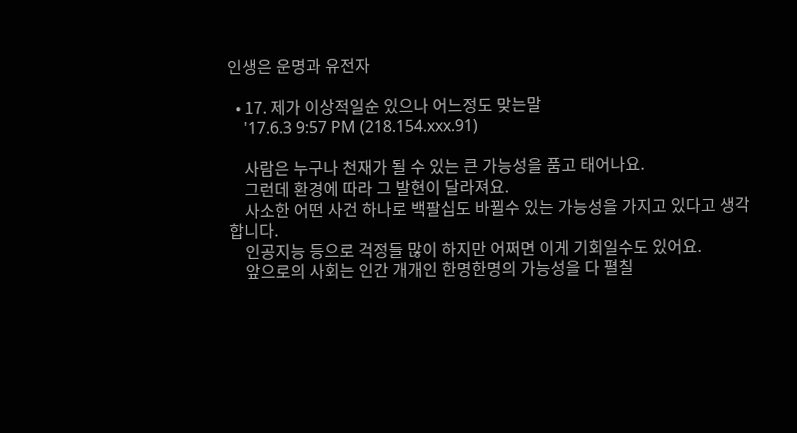인생은 운명과 유전자

  • 17. 제가 이상적일순 있으나 어느정도 맞는말
    '17.6.3 9:57 PM (218.154.xxx.91)

    사람은 누구나 천재가 될 수 있는 큰 가능성을 품고 태어나요.
    그런데 환경에 따라 그 발현이 달라져요.
    사소한 어떤 사건 하나로 백팔십도 바뀔수 있는 가능성을 가지고 있다고 생각합니다.
    인공지능 등으로 걱정들 많이 하지만 어쩌면 이게 기회일수도 있어요.
    앞으로의 사회는 인간 개개인 한명한명의 가능성을 다 펼칠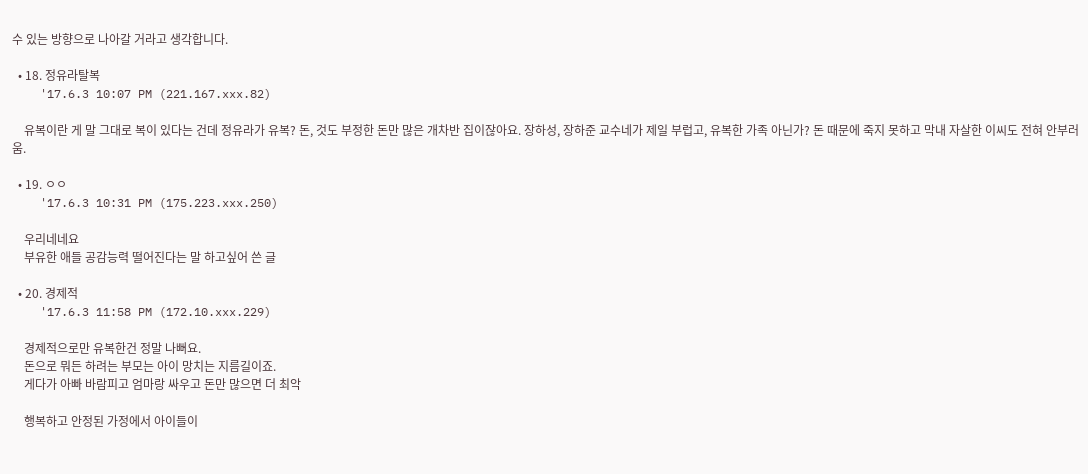수 있는 방향으로 나아갈 거라고 생각합니다.

  • 18. 정유라탈복
    '17.6.3 10:07 PM (221.167.xxx.82)

    유복이란 게 말 그대로 복이 있다는 건데 정유라가 유복? 돈, 것도 부정한 돈만 많은 개차반 집이잖아요. 장하성, 장하준 교수네가 제일 부럽고, 유복한 가족 아닌가? 돈 때문에 죽지 못하고 막내 자살한 이씨도 전혀 안부러움.

  • 19. ㅇㅇ
    '17.6.3 10:31 PM (175.223.xxx.250)

    우리네네요
    부유한 애들 공감능력 떨어진다는 말 하고싶어 쓴 글

  • 20. 경제적
    '17.6.3 11:58 PM (172.10.xxx.229)

    경제적으로만 유복한건 정말 나뻐요.
    돈으로 뭐든 하려는 부모는 아이 망치는 지름길이죠.
    게다가 아빠 바람피고 엄마랑 싸우고 돈만 많으면 더 최악

    행복하고 안정된 가정에서 아이들이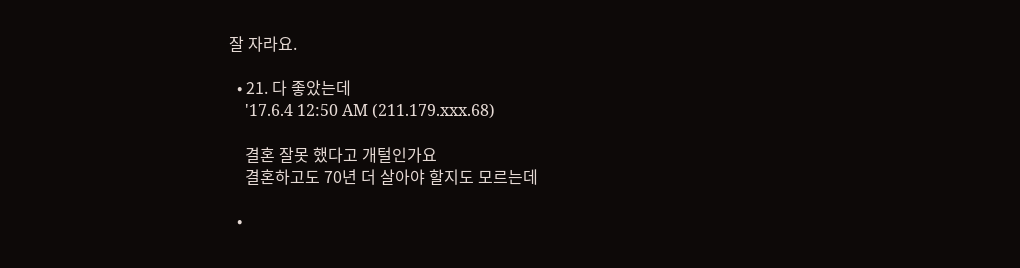잘 자라요.

  • 21. 다 좋았는데
    '17.6.4 12:50 AM (211.179.xxx.68)

    결혼 잘못 했다고 개털인가요
    결혼하고도 70년 더 살아야 할지도 모르는데

  •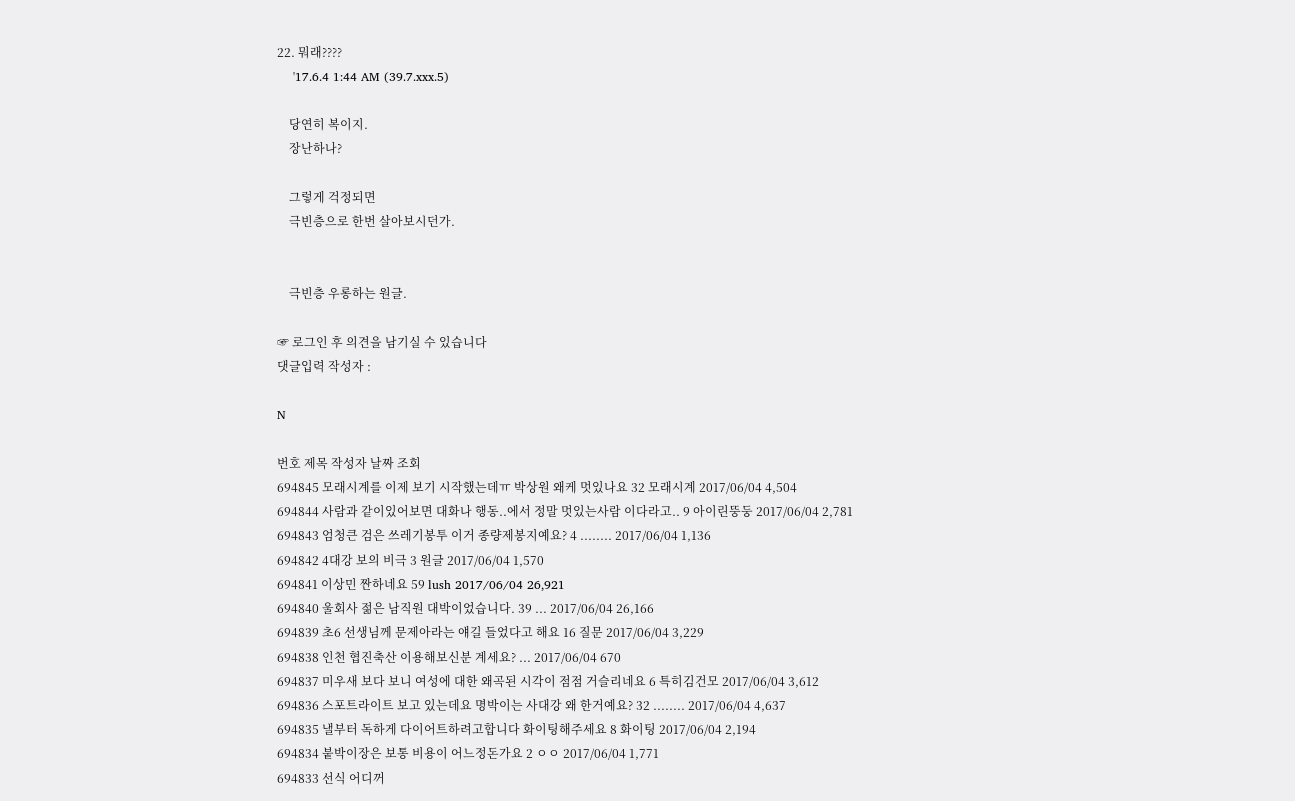22. 뭐래????
    '17.6.4 1:44 AM (39.7.xxx.5)

    당연히 복이지.
    장난하나?

    그렇게 걱정되면
    극빈층으로 한번 살아보시던가.


    극빈층 우롱하는 원글.

☞ 로그인 후 의견을 남기실 수 있습니다
댓글입력 작성자 :

N

번호 제목 작성자 날짜 조회
694845 모래시계를 이제 보기 시작했는데ㅠ 박상원 왜케 멋있나요 32 모래시계 2017/06/04 4,504
694844 사람과 같이있어보면 대화나 행동..에서 정말 멋있는사람 이다라고.. 9 아이린뚱둥 2017/06/04 2,781
694843 엄청큰 검은 쓰레기봉투 이거 종량제봉지예요? 4 ........ 2017/06/04 1,136
694842 4대강 보의 비극 3 원글 2017/06/04 1,570
694841 이상민 짠하네요 59 lush 2017/06/04 26,921
694840 울회사 젊은 남직원 대박이었습니다. 39 ... 2017/06/04 26,166
694839 초6 선생님께 문제아라는 얘길 들었다고 해요 16 질문 2017/06/04 3,229
694838 인천 협진축산 이용해보신분 계세요? ... 2017/06/04 670
694837 미우새 보다 보니 여성에 대한 왜곡된 시각이 점점 거슬리네요 6 특히김건모 2017/06/04 3,612
694836 스포트라이트 보고 있는데요 명박이는 사대강 왜 한거예요? 32 ........ 2017/06/04 4,637
694835 낼부터 독하게 다이어트하려고합니다 화이팅해주세요 8 화이팅 2017/06/04 2,194
694834 붙박이장은 보통 비용이 어느정돈가요 2 ㅇㅇ 2017/06/04 1,771
694833 선식 어디꺼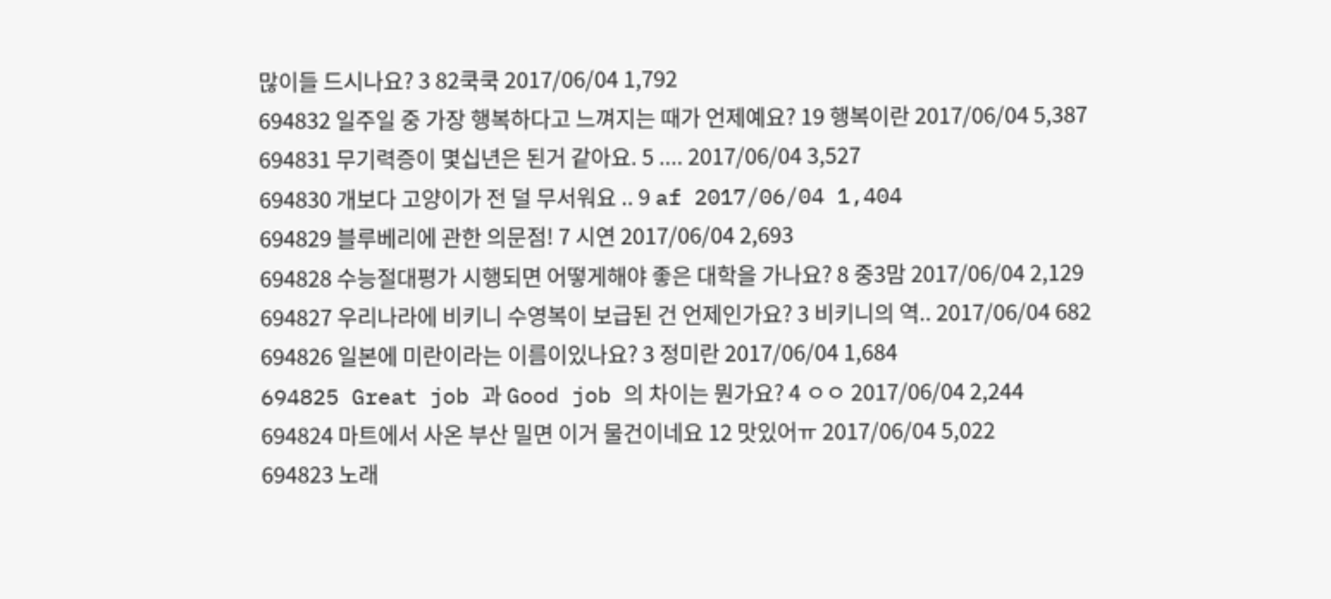많이들 드시나요? 3 82쿡쿡 2017/06/04 1,792
694832 일주일 중 가장 행복하다고 느껴지는 때가 언제예요? 19 행복이란 2017/06/04 5,387
694831 무기력증이 몇십년은 된거 같아요. 5 .... 2017/06/04 3,527
694830 개보다 고양이가 전 덜 무서워요 .. 9 af 2017/06/04 1,404
694829 블루베리에 관한 의문점! 7 시연 2017/06/04 2,693
694828 수능절대평가 시행되면 어떻게해야 좋은 대학을 가나요? 8 중3맘 2017/06/04 2,129
694827 우리나라에 비키니 수영복이 보급된 건 언제인가요? 3 비키니의 역.. 2017/06/04 682
694826 일본에 미란이라는 이름이있나요? 3 정미란 2017/06/04 1,684
694825 Great job 과 Good job 의 차이는 뭔가요? 4 ㅇㅇ 2017/06/04 2,244
694824 마트에서 사온 부산 밀면 이거 물건이네요 12 맛있어ㅠ 2017/06/04 5,022
694823 노래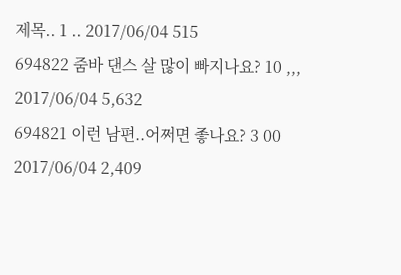제목.. 1 .. 2017/06/04 515
694822 줌바 댄스 살 많이 빠지나요? 10 ,,, 2017/06/04 5,632
694821 이런 남편..어쩌면 좋나요? 3 00 2017/06/04 2,409